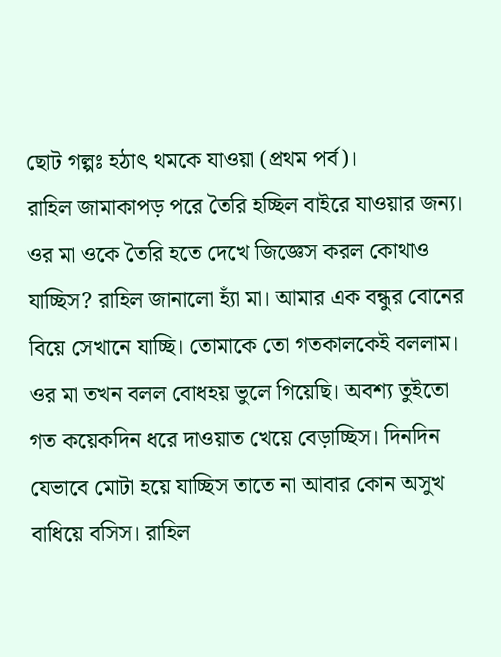ছোট গল্পঃ হঠাৎ থমকে যাওয়া (প্রথম পর্ব)।
রাহিল জামাকাপড় পরে তৈরি হচ্ছিল বাইরে যাওয়ার জন্য। ওর মা ওকে তৈরি হতে দেখে জিজ্ঞেস করল কোথাও যাচ্ছিস? রাহিল জানালো হ্যাঁ মা। আমার এক বন্ধুর বোনের বিয়ে সেখানে যাচ্ছি। তোমাকে তো গতকালকেই বললাম। ওর মা তখন বলল বোধহয় ভুলে গিয়েছি। অবশ্য তুইতো গত কয়েকদিন ধরে দাওয়াত খেয়ে বেড়াচ্ছিস। দিনদিন যেভাবে মোটা হয়ে যাচ্ছিস তাতে না আবার কোন অসুখ বাধিয়ে বসিস। রাহিল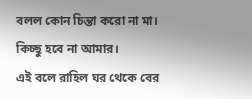বলল কোন চিন্তা করো না মা। কিচ্ছু হবে না আমার।
এই বলে রাহিল ঘর থেকে বের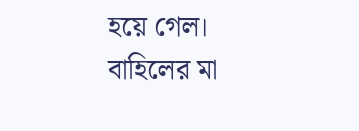হয়ে গেল। বাহিলের মা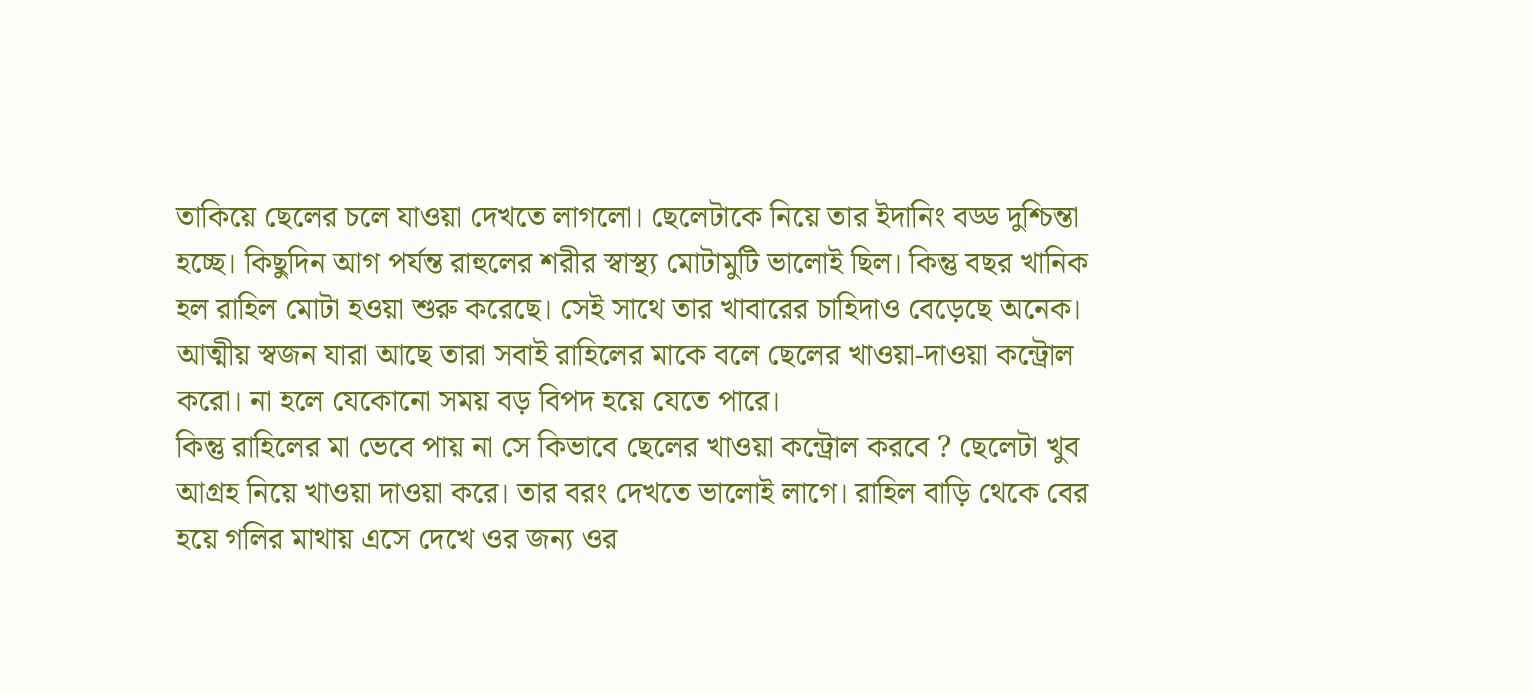তাকিয়ে ছেলের চলে যাওয়া দেখতে লাগলো। ছেলেটাকে নিয়ে তার ইদানিং বড্ড দুশ্চিন্তা হচ্ছে। কিছুদিন আগ পর্যন্ত রাহুলের শরীর স্বাস্থ্য মোটামুটি ভালোই ছিল। কিন্তু বছর খানিক হল রাহিল মোটা হওয়া শুরু করেছে। সেই সাথে তার খাবারের চাহিদাও বেড়েছে অনেক। আত্মীয় স্বজন যারা আছে তারা সবাই রাহিলের মাকে বলে ছেলের খাওয়া-দাওয়া কন্ট্রোল করো। না হলে যেকোনো সময় বড় বিপদ হয়ে যেতে পারে।
কিন্তু রাহিলের মা ভেবে পায় না সে কিভাবে ছেলের খাওয়া কন্ট্রোল করবে ? ছেলেটা খুব আগ্রহ নিয়ে খাওয়া দাওয়া করে। তার বরং দেখতে ভালোই লাগে। রাহিল বাড়ি থেকে বের হয়ে গলির মাথায় এসে দেখে ওর জন্য ওর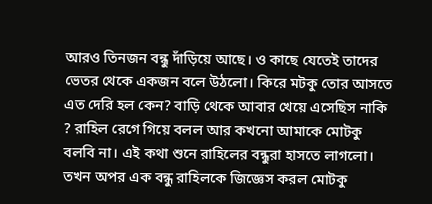আরও তিনজন বন্ধু দাঁড়িয়ে আছে। ও কাছে যেতেই তাদের ভেতর থেকে একজন বলে উঠলো। কিরে মটকু তোর আসতে এত দেরি হল কেন? বাড়ি থেকে আবার খেয়ে এসেছিস নাকি ? রাহিল রেগে গিয়ে বলল আর কখনো আমাকে মোটকু বলবি না। এই কথা শুনে রাহিলের বন্ধুরা হাসতে লাগলো। তখন অপর এক বন্ধু রাহিলকে জিজ্ঞেস করল মোটকু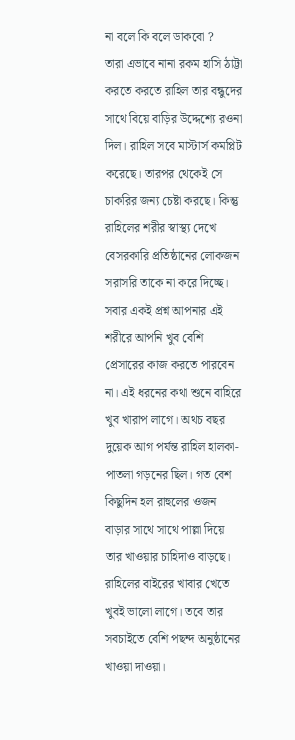না বলে কি বলে ডাকবো ?
তারা এভাবে নানা রকম হাসি ঠাট্টা করতে করতে রাহিল তার বন্ধুদের সাথে বিয়ে বাড়ির উদ্দেশ্যে রওনা দিল। রাহিল সবে মাস্টার্স কমপ্লিট করেছে। তারপর থেকেই সে চাকরির জন্য চেষ্টা করছে। কিন্তু রাহিলের শরীর স্বাস্থ্য দেখে বেসরকারি প্রতিষ্ঠানের লোকজন সরাসরি তাকে না করে দিচ্ছে। সবার একই প্রশ্ন আপনার এই শরীরে আপনি খুব বেশি প্রেসারের কাজ করতে পারবেন না। এই ধরনের কথা শুনে বাহিরে খুব খারাপ লাগে। অথচ বছর দুয়েক আগ পর্যন্ত রাহিল হালকা-পাতলা গড়নের ছিল। গত বেশ কিছুদিন হল রাহুলের ওজন বাড়ার সাথে সাথে পাল্লা দিয়ে তার খাওয়ার চাহিদাও বাড়ছে।
রাহিলের বাইরের খাবার খেতে খুবই ভালো লাগে। তবে তার সবচাইতে বেশি পছন্দ অনুষ্ঠানের খাওয়া দাওয়া।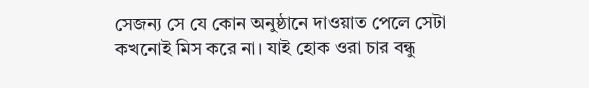সেজন্য সে যে কোন অনুষ্ঠানে দাওয়াত পেলে সেটা কখনোই মিস করে না। যাই হোক ওরা চার বন্ধু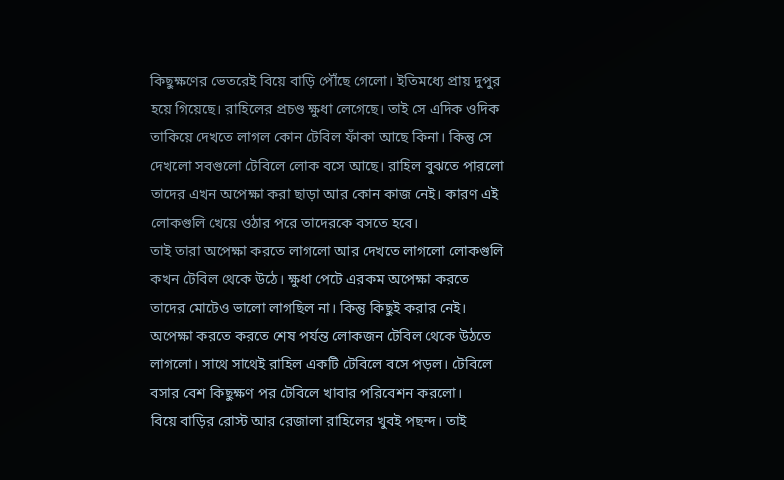কিছুক্ষণের ভেতরেই বিয়ে বাড়ি পৌঁছে গেলো। ইতিমধ্যে প্রায় দুপুর হয়ে গিয়েছে। রাহিলের প্রচণ্ড ক্ষুধা লেগেছে। তাই সে এদিক ওদিক তাকিয়ে দেখতে লাগল কোন টেবিল ফাঁকা আছে কিনা। কিন্তু সে দেখলো সবগুলো টেবিলে লোক বসে আছে। রাহিল বুঝতে পারলো তাদের এখন অপেক্ষা করা ছাড়া আর কোন কাজ নেই। কারণ এই লোকগুলি খেয়ে ওঠার পরে তাদেরকে বসতে হবে।
তাই তারা অপেক্ষা করতে লাগলো আর দেখতে লাগলো লোকগুলি কখন টেবিল থেকে উঠে। ক্ষুধা পেটে এরকম অপেক্ষা করতে তাদের মোটেও ভালো লাগছিল না। কিন্তু কিছুই করার নেই। অপেক্ষা করতে করতে শেষ পর্যন্ত লোকজন টেবিল থেকে উঠতে লাগলো। সাথে সাথেই রাহিল একটি টেবিলে বসে পড়ল। টেবিলে বসার বেশ কিছুক্ষণ পর টেবিলে খাবার পরিবেশন করলো।
বিয়ে বাড়ির রোস্ট আর রেজালা রাহিলের খুবই পছন্দ। তাই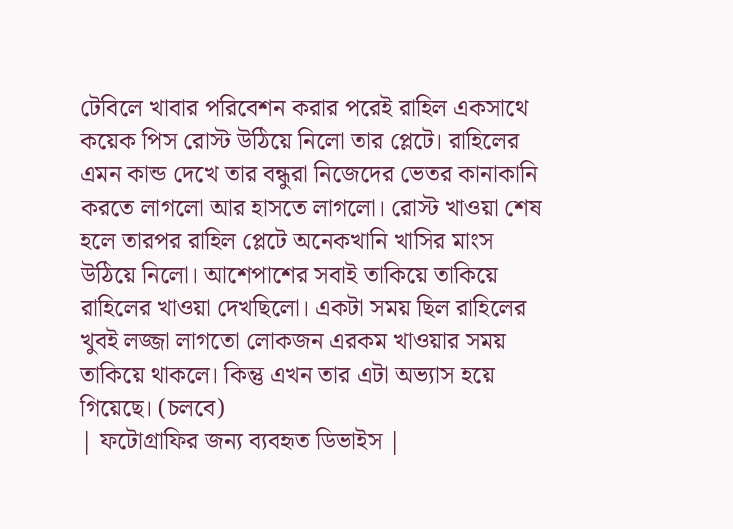টেবিলে খাবার পরিবেশন করার পরেই রাহিল একসাথে কয়েক পিস রোস্ট উঠিয়ে নিলো তার প্লেটে। রাহিলের এমন কান্ড দেখে তার বন্ধুরা নিজেদের ভেতর কানাকানি করতে লাগলো আর হাসতে লাগলো। রোস্ট খাওয়া শেষ হলে তারপর রাহিল প্লেটে অনেকখানি খাসির মাংস উঠিয়ে নিলো। আশেপাশের সবাই তাকিয়ে তাকিয়ে রাহিলের খাওয়া দেখছিলো। একটা সময় ছিল রাহিলের খুবই লজ্জা লাগতো লোকজন এরকম খাওয়ার সময় তাকিয়ে থাকলে। কিন্তু এখন তার এটা অভ্যাস হয়ে গিয়েছে। (চলবে)
| ফটোগ্রাফির জন্য ব্যবহৃত ডিভাইস |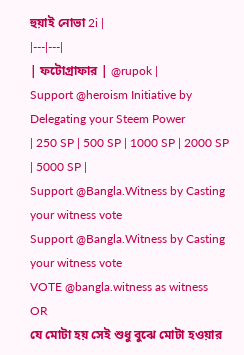হুয়াই নোভা 2i |
|---|---|
| ফটোগ্রাফার | @rupok |
Support @heroism Initiative by Delegating your Steem Power
| 250 SP | 500 SP | 1000 SP | 2000 SP | 5000 SP |
Support @Bangla.Witness by Casting your witness vote
Support @Bangla.Witness by Casting your witness vote
VOTE @bangla.witness as witness
OR
যে মোটা হয় সেই শুধু বুঝে মোটা হওয়ার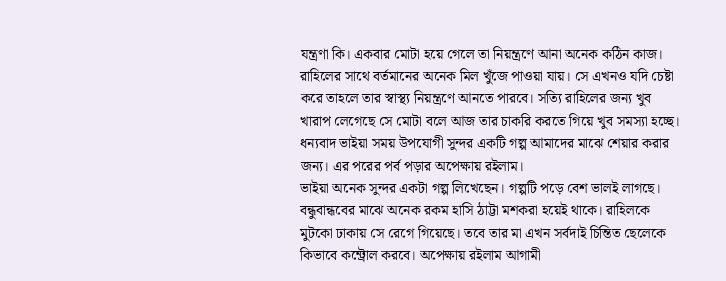যন্ত্রণা কি। একবার মোটা হয়ে গেলে তা নিয়ন্ত্রণে আনা অনেক কঠিন কাজ। রাহিলের সাথে বর্তমানের অনেক মিল খুঁজে পাওয়া যায়। সে এখনও যদি চেষ্টা করে তাহলে তার স্বাস্থ্য নিয়ন্ত্রণে আনতে পারবে। সত্যি রাহিলের জন্য খুব খারাপ লেগেছে সে মোটা বলে আজ তার চাকরি করতে গিয়ে খুব সমস্যা হচ্ছে। ধন্যবাদ ভাইয়া সময় উপযোগী সুন্দর একটি গল্প আমাদের মাঝে শেয়ার করার জন্য। এর পরের পর্ব পড়ার অপেক্ষায় রইলাম।
ভাইয়া অনেক সুন্দর একটা গল্প লিখেছেন। গল্পটি পড়ে বেশ ভালই লাগছে। বন্ধুবান্ধবের মাঝে অনেক রকম হাসি ঠাট্টা মশকরা হয়েই থাকে। রাহিলকে মুটকো ঢাকায় সে রেগে গিয়েছে। তবে তার মা এখন সর্বদাই চিন্তিত ছেলেকে কিভাবে কন্ট্রোল করবে। অপেক্ষায় রইলাম আগামী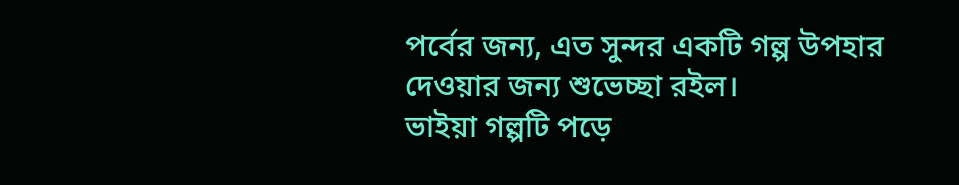পর্বের জন্য, এত সুন্দর একটি গল্প উপহার দেওয়ার জন্য শুভেচ্ছা রইল।
ভাইয়া গল্পটি পড়ে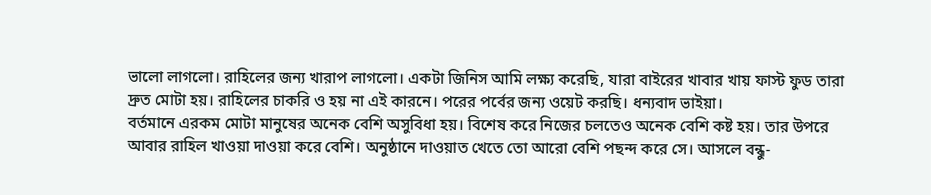ভালো লাগলো। রাহিলের জন্য খারাপ লাগলো। একটা জিনিস আমি লক্ষ্য করেছি, যারা বাইরের খাবার খায় ফাস্ট ফুড তারা দ্রুত মোটা হয়। রাহিলের চাকরি ও হয় না এই কারনে। পরের পর্বের জন্য ওয়েট করছি। ধন্যবাদ ভাইয়া।
বর্তমানে এরকম মোটা মানুষের অনেক বেশি অসুবিধা হয়। বিশেষ করে নিজের চলতেও অনেক বেশি কষ্ট হয়। তার উপরে আবার রাহিল খাওয়া দাওয়া করে বেশি। অনুষ্ঠানে দাওয়াত খেতে তো আরো বেশি পছন্দ করে সে। আসলে বন্ধু-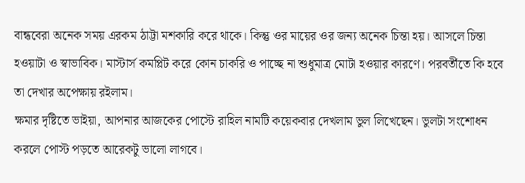বান্ধবেরা অনেক সময় এরকম ঠাট্টা মশকারি করে থাকে। কিন্তু ওর মায়ের ওর জন্য অনেক চিন্তা হয়। আসলে চিন্তা হওয়াটা ও স্বাভাবিক। মাস্টার্স কমপ্লিট করে কোন চাকরি ও পাচ্ছে না শুধুমাত্র মোটা হওয়ার কারণে। পরবর্তীতে কি হবে তা দেখার অপেক্ষায় রইলাম।
ক্ষমার দৃষ্টিতে ভাইয়া, আপনার আজকের পোস্টে রাহিল নামটি কয়েকবার দেখলাম ভুল লিখেছেন। ভুলটা সংশোধন করলে পোস্ট পড়তে আরেকটু ভালো লাগবে।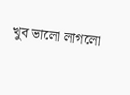খুব ভালো লাগলো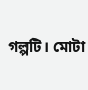গল্পটি। মোটা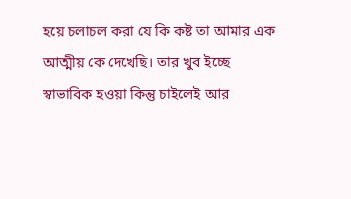হয়ে চলাচল করা যে কি কষ্ট তা আমার এক আত্মীয় কে দেখেছি। তার খুব ইচ্ছে স্বাভাবিক হওয়া কিন্তু চাইলেই আর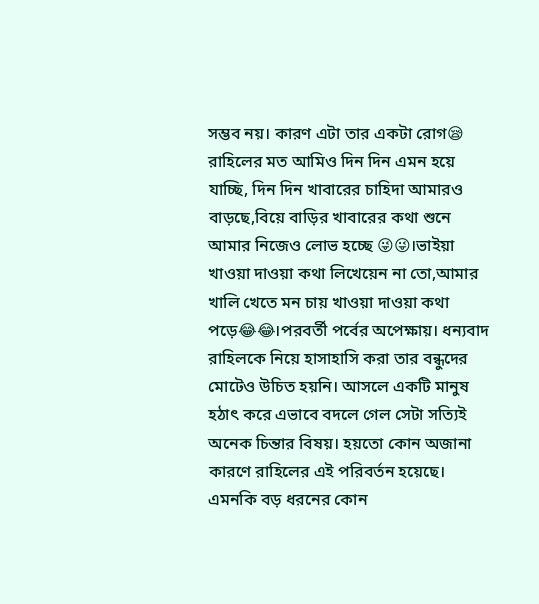সম্ভব নয়। কারণ এটা তার একটা রোগ😪
রাহিলের মত আমিও দিন দিন এমন হয়ে যাচ্ছি, দিন দিন খাবারের চাহিদা আমারও বাড়ছে,বিয়ে বাড়ির খাবারের কথা শুনে আমার নিজেও লোভ হচ্ছে 😜😜।ভাইয়া খাওয়া দাওয়া কথা লিখেয়েন না তো,আমার খালি খেতে মন চায় খাওয়া দাওয়া কথা পড়ে😂😂।পরবর্তী পর্বের অপেক্ষায়। ধন্যবাদ
রাহিলকে নিয়ে হাসাহাসি করা তার বন্ধুদের মোটেও উচিত হয়নি। আসলে একটি মানুষ হঠাৎ করে এভাবে বদলে গেল সেটা সত্যিই অনেক চিন্তার বিষয়। হয়তো কোন অজানা কারণে রাহিলের এই পরিবর্তন হয়েছে। এমনকি বড় ধরনের কোন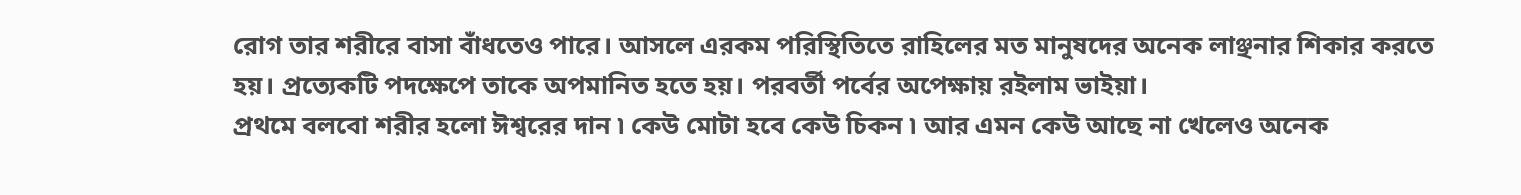রোগ তার শরীরে বাসা বাঁধতেও পারে। আসলে এরকম পরিস্থিতিতে রাহিলের মত মানুষদের অনেক লাঞ্ছনার শিকার করতে হয়। প্রত্যেকটি পদক্ষেপে তাকে অপমানিত হতে হয়। পরবর্তী পর্বের অপেক্ষায় রইলাম ভাইয়া।
প্রথমে বলবো শরীর হলো ঈশ্বরের দান ৷ কেউ মোটা হবে কেউ চিকন ৷ আর এমন কেউ আছে না খেলেও অনেক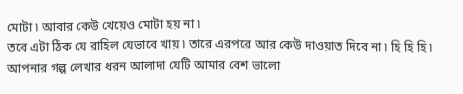মোটা ৷ আবার কেউ খেয়েও মোটা হয় না ৷
তবে এটা ঠিক যে রাহিল যেভাবে খায় ৷ তারে এরপরে আর কেউ দাওয়াত দিবে না ৷ হি হি হি ৷
আপনার গল্প লেখার ধরন আলাদা যেটি আমার বেশ ভালো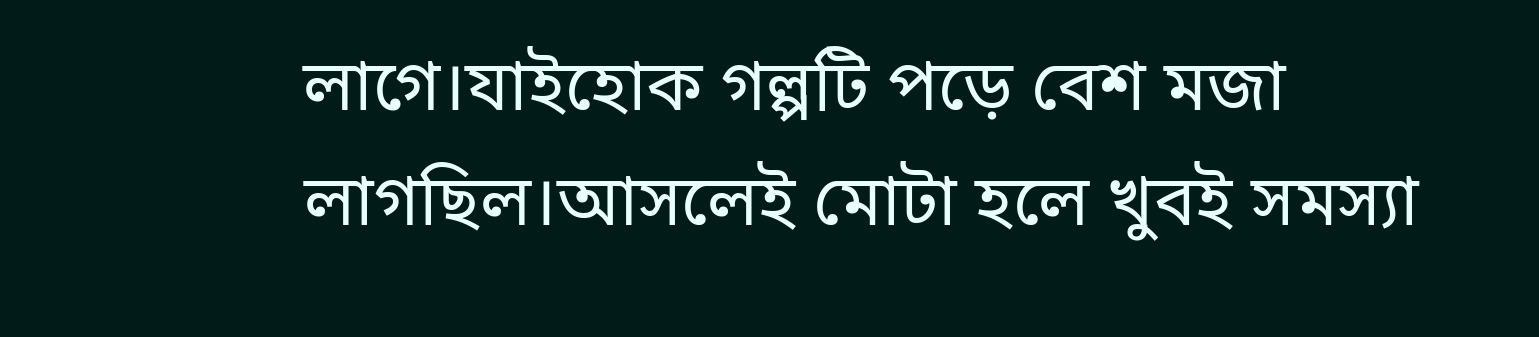লাগে।যাইহোক গল্পটি পড়ে বেশ মজা লাগছিল।আসলেই মোটা হলে খুবই সমস্যা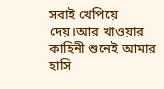সবাই খেপিয়ে দেয়।আর খাওয়ার কাহিনী শুনেই আমার হাসি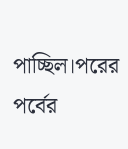পাচ্ছিল।পরের পর্বের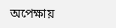অপেক্ষায়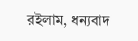রইলাম, ধন্যবাদ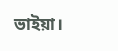ভাইয়া।